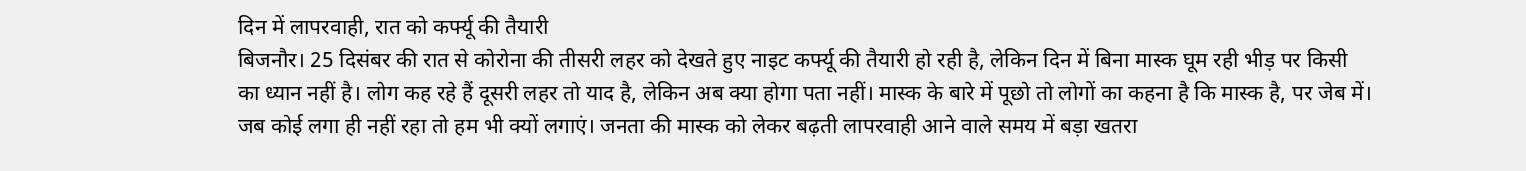दिन में लापरवाही, रात को कर्फ्यू की तैयारी
बिजनौर। 25 दिसंबर की रात से कोरोना की तीसरी लहर को देखते हुए नाइट कर्फ्यू की तैयारी हो रही है, लेकिन दिन में बिना मास्क घूम रही भीड़ पर किसी का ध्यान नहीं है। लोग कह रहे हैं दूसरी लहर तो याद है, लेकिन अब क्या होगा पता नहीं। मास्क के बारे में पूछो तो लोगों का कहना है कि मास्क है, पर जेब में। जब कोई लगा ही नहीं रहा तो हम भी क्यों लगाएं। जनता की मास्क को लेकर बढ़ती लापरवाही आने वाले समय में बड़ा खतरा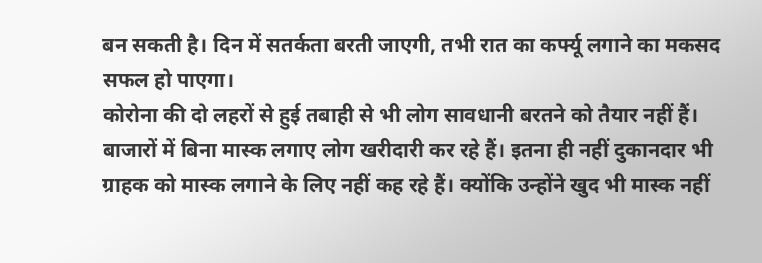बन सकती है। दिन में सतर्कता बरती जाएगी, तभी रात का कर्फ्यू लगाने का मकसद सफल हो पाएगा।
कोरोना की दो लहरों से हुई तबाही से भी लोग सावधानी बरतने को तैयार नहीं हैं। बाजारों में बिना मास्क लगाए लोग खरीदारी कर रहे हैं। इतना ही नहीं दुकानदार भी ग्राहक को मास्क लगाने के लिए नहीं कह रहे हैं। क्योंकि उन्होंने खुद भी मास्क नहीं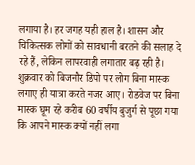लगाया है। हर जगह यही हाल है। शासन और चिकित्सक लोगों को सावधानी बरतने की सलाह दे रहे हैं, लेकिन लापरवाही लगातार बढ़ रही है। शुक्रवार को बिजनौर डिपो पर लोग बिना मास्क लगाए ही यात्रा करते नजर आए। रोडवेज पर बिना मास्क घूम रहे करीब 60 वर्षीय बुजुर्ग से पूछा गया कि आपने मास्क क्यों नहीं लगा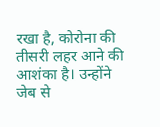रखा है, कोरोना की तीसरी लहर आने की आशंका है। उन्होंने जेब से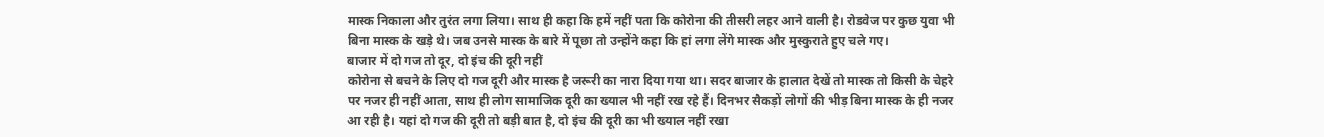मास्क निकाला और तुरंत लगा लिया। साथ ही कहा कि हमें नहीं पता कि कोरोना की तीसरी लहर आने वाली है। रोडवेज पर कुछ युवा भी बिना मास्क के खड़े थे। जब उनसे मास्क के बारे में पूछा तो उन्होंने कहा कि हां लगा लेंगे मास्क और मुस्कुराते हुए चले गए।
बाजार में दो गज तो दूर, दो इंच की दूरी नहीं
कोरोना से बचने के लिए दो गज दूरी और मास्क है जरूरी का नारा दिया गया था। सदर बाजार के हालात देखें तो मास्क तो किसी के चेहरे पर नजर ही नहीं आता, साथ ही लोग सामाजिक दूरी का ख्याल भी नहीं रख रहे हैं। दिनभर सैकड़ों लोगों की भीड़ बिना मास्क के ही नजर आ रही है। यहां दो गज की दूरी तो बड़ी बात है, दो इंच की दूरी का भी ख्याल नहीं रखा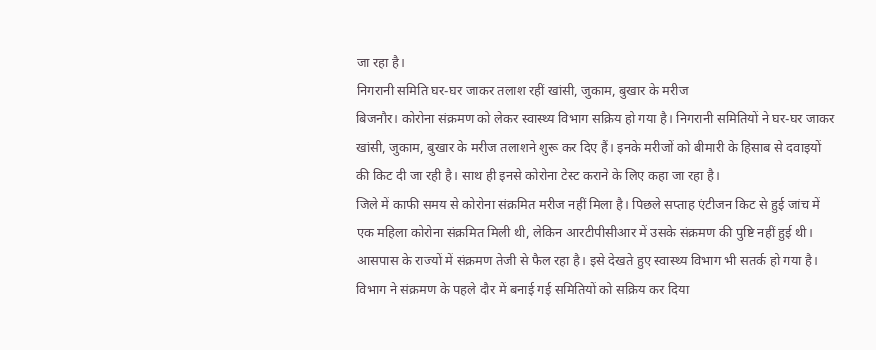जा रहा है।
निगरानी समिति घर-घर जाकर तलाश रहीं खांसी, जुकाम, बुखार के मरीज
बिजनौर। कोरोना संक्रमण को लेकर स्वास्थ्य विभाग सक्रिय हो गया है। निगरानी समितियों ने घर-घर जाकर खांसी, जुकाम, बुखार के मरीज तलाशने शुरू कर दिए हैं। इनके मरीजों को बीमारी के हिसाब से दवाइयों की किट दी जा रही है। साथ ही इनसे कोरोना टेस्ट कराने के लिए कहा जा रहा है।
जिले में काफी समय से कोरोना संक्रमित मरीज नहीं मिला है। पिछले सप्ताह एंटीजन किट से हुई जांच में एक महिला कोरोना संक्रमित मिली थी, लेकिन आरटीपीसीआर में उसके संक्रमण की पुष्टि नहीं हुई थी। आसपास के राज्यों में संक्रमण तेजी से फैल रहा है। इसे देखते हुए स्वास्थ्य विभाग भी सतर्क हो गया है। विभाग ने संक्रमण के पहले दौर में बनाई गई समितियों को सक्रिय कर दिया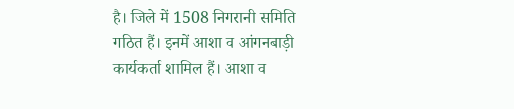है। जिले में 1508 निगरानी समिति गठित हैं। इनमें आशा व आंगनबाड़ी कार्यकर्ता शामिल हैं। आशा व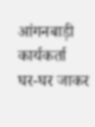आंगनबाड़ी कार्यकर्ता घर-घर जाकर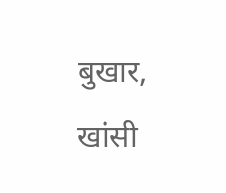बुखार, खांसी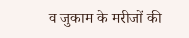व जुकाम के मरीजों की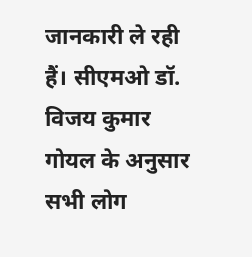जानकारी ले रही हैं। सीएमओ डॉ. विजय कुमार गोयल के अनुसार सभी लोग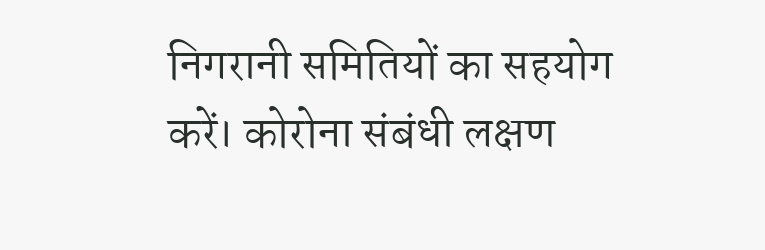निगरानी समितियों का सहयोग करें। कोरोना संबंधी लक्षण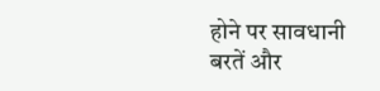होने पर सावधानी बरतें और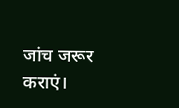जांच जरूर कराएं।